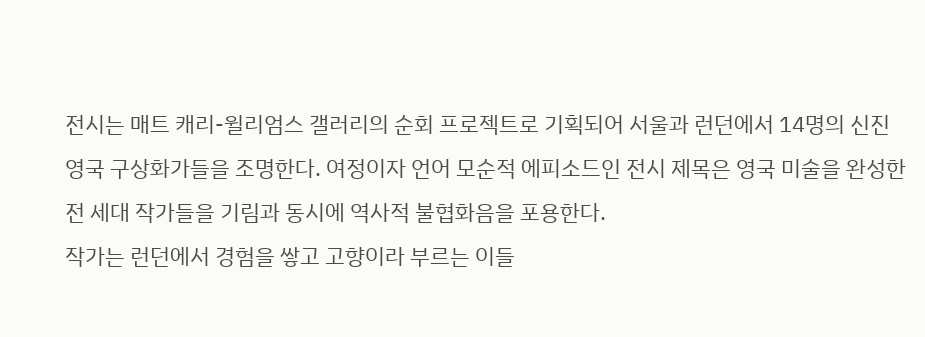전시는 매트 캐리-윌리엄스 갤러리의 순회 프로젝트로 기획되어 서울과 런던에서 14명의 신진 영국 구상화가들을 조명한다. 여정이자 언어 모순적 에피소드인 전시 제목은 영국 미술을 완성한 전 세대 작가들을 기림과 동시에 역사적 불협화음을 포용한다.
작가는 런던에서 경험을 쌓고 고향이라 부르는 이들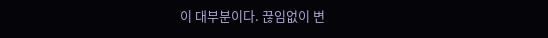이 대부분이다. 끊임없이 변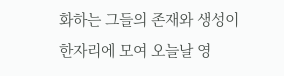화하는 그들의 존재와 생성이 한자리에 모여 오늘날 영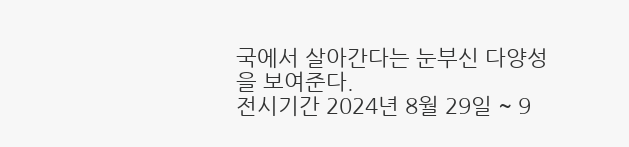국에서 살아간다는 눈부신 다양성을 보여준다.
전시기간 2024년 8월 29일 ~ 9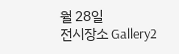월 28일
전시장소 Gallery2